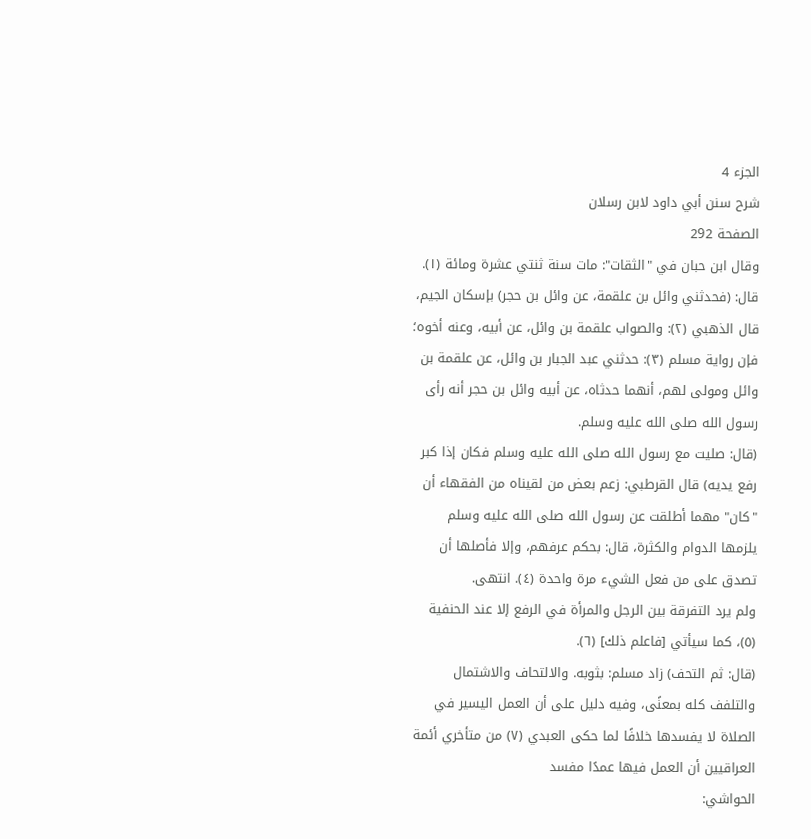الجزء 4
شرح سنن أبي داود لابن رسلان
الصفحة 292
وقال ابن حبان في "الثقات": مات سنة ثنتي عشرة ومائة (١).
قال: (فحدثني وائل بن علقمة، عن وائل بن حجر) بإسكان الجيم، قال الذهبي (٢): والصواب علقمة بن وائل، عن أبيه، وعنه أخوه؛ فإن رواية مسلم (٣): حدثني عبد الجبار بن وائل، عن علقمة بن وائل ومولى لهم، أنهما حدثاه، عن أبيه وائل بن حجر أنه رأى رسول الله صلى الله عليه وسلم.
(قال: صليت مع رسول الله صلى الله عليه وسلم فكان إذا كبر رفع يديه) قال القرطبي: زعم بعض من لقيناه من الفقهاء أن "كان" مهما أطلقت عن رسول الله صلى الله عليه وسلم يلزمها الدوام والكثرة، قال: بحكم عرفهم، وإلا فأصلها أن تصدق على من فعل الشيء مرة واحدة (٤). انتهى.
ولم يرد التفرقة بين الرجل والمرأة في الرفع إلا عند الحنفية (٥)، كما سيأتي [فاعلم ذلك] (٦).
(قال: ثم التحف) زاد مسلم: بثوبه. والالتحاف والاشتمال والتلفف كله بمعنًى، وفيه دليل على أن العمل اليسير في الصلاة لا يفسدها خلافًا لما حكى العبدي (٧) من متأخري أئمة العراقيين أن العمل فيها عمدًا مفسد
الحواشي: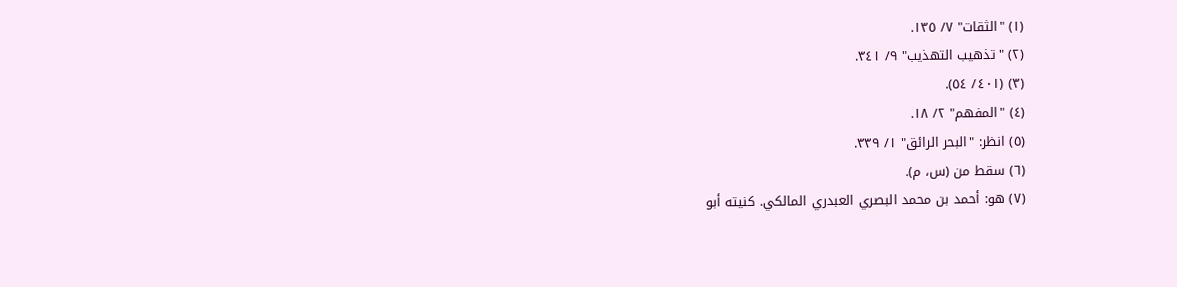(١) "الثقات" ٧/ ١٣٥.
(٢) "تذهيب التهذيب" ٩/ ٣٤١.
(٣) (٤٠١/ ٥٤).
(٤) "المفهم" ٢/ ١٨.
(٥) انظر: "البحر الرائق" ١/ ٣٣٩.
(٦) سقط من (س، م).
(٧) هو: أحمد بن محمد البصري العبدري المالكي. كنيته أبو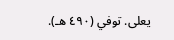يعلى. توفي (٤٩٠ هـ).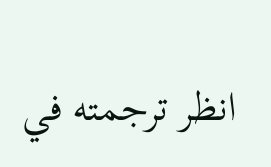انظر ترجمته في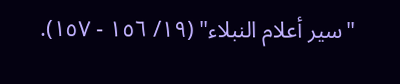"سير أعلام النبلاء" (١٩/ ١٥٦ - ١٥٧).